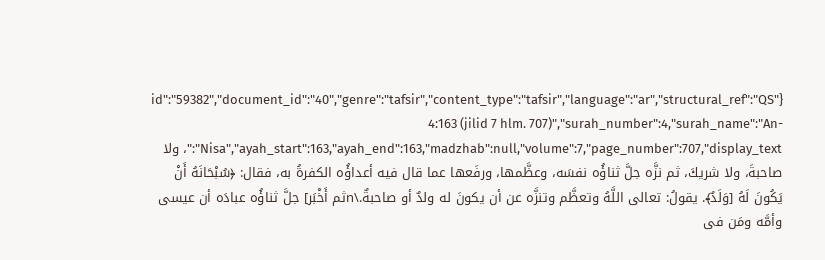{"id":"59382","document_id":"40","genre":"tafsir","content_type":"tafsir","language":"ar","structural_ref":"QS 4:163 (jilid 7 hlm. 707)","surah_number":4,"surah_name":"An-Nisa","ayah_start":163,"ayah_end":163,"madzhab":null,"volume":7,"page_number":707,"display_text":"، ولا صاحبةَ، ولا شريكَ، ثم نزَّه جلَّ ثناؤُه نفسَه، وعظَّمها، ورفَعها عما قال فيه أعداؤُه الكفرةُ به، فقال: ﴿سُبْحَانَهُ أَنْ يَكُونَ لَهُ [وَلَدٌ﴾. يقولُ: تعالى اللَّهُ وتعظَّم وتنزَّه عن أن يكونَ له ولدٌ أو صاحبةٌ.\nثم أَخْبَر] جلَّ ثناؤُه عبادَه أن عيسى وأمَّه ومَن فى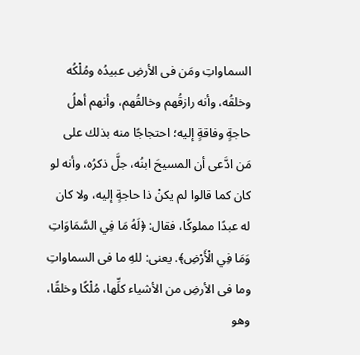السماواتِ ومَن فى الأرضِ عبيدُه ومُلْكُه وخلقُه، وأنه رازقُهم وخالقُهم، وأنهم أهلُ حاجةٍ وفاقةٍ إليه؛ احتجاجًا منه بذلك على مَن ادَّعى أن المسيحَ ابنُه، جلَّ ذكرُه، وأنه لو كان كما قالوا لم يكنْ ذا حاجةٍ إليه، ولا كان له عبدًا مملوكًا، فقال: ﴿لَهُ مَا فِي السَّمَاوَاتِ وَمَا فِي الْأَرْضِ﴾. يعنى: للهِ ما فى السماواتِ وما فى الأرضِ من الأشياء كلِّها، مُلْكًا وخلقًا، وهو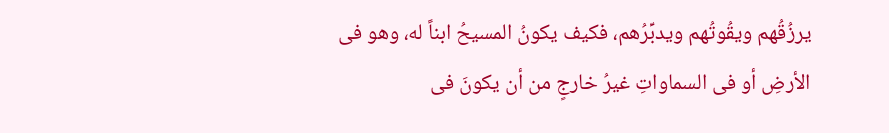يرزُقُهم ويقُوتُهم ويدبِّرُهم، فكيف يكونُ المسيحُ ابناً له، وهو فى الأرضِ أو فى السماواتِ غيرُ خارجٍ من أن يكونَ فى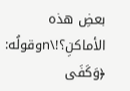بعضِ هذه الأماكنِ؟!\nوقولُه: ﴿وَكَفَى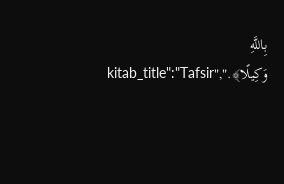بِاللَّهِ وَكِيلًا﴾.","kitab_title":"Tafsir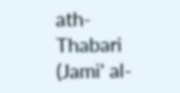ath-Thabari (Jami' al-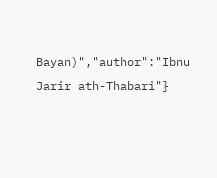Bayan)","author":"Ibnu Jarir ath-Thabari"}